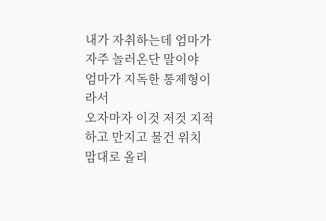내가 자취하는데 엄마가 자주 놀러온단 말이야
엄마가 지독한 통제형이라서
오자마자 이것 저것 지적하고 만지고 물건 위치 맘대로 올리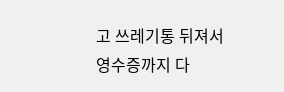고 쓰레기통 뒤져서 영수증까지 다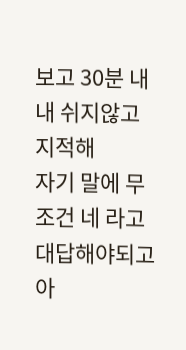보고 30분 내내 쉬지않고 지적해
자기 말에 무조건 네 라고 대답해야되고 아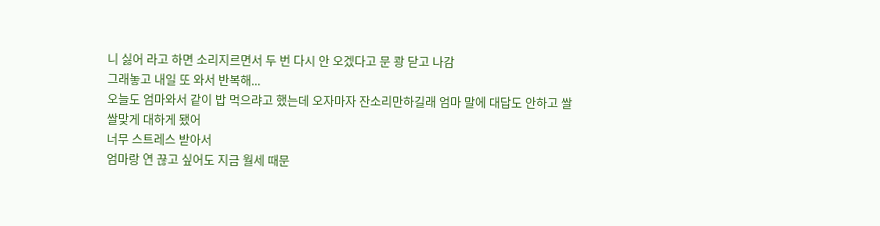니 싫어 라고 하면 소리지르면서 두 번 다시 안 오겠다고 문 쾅 닫고 나감
그래놓고 내일 또 와서 반복해...
오늘도 엄마와서 같이 밥 먹으랴고 했는데 오자마자 잔소리만하길래 엄마 말에 대답도 안하고 쌀쌀맞게 대하게 됐어
너무 스트레스 받아서
엄마랑 연 끊고 싶어도 지금 월세 때문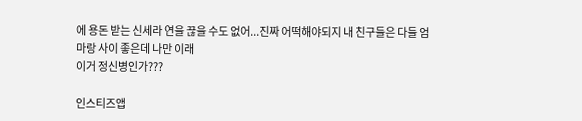에 용돈 받는 신세라 연을 끊을 수도 없어...진짜 어떡해야되지 내 친구들은 다들 엄마랑 사이 좋은데 나만 이래
이거 정신병인가???

인스티즈앱